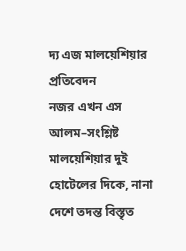দ্য এজ মালয়েশিয়ার প্রতিবেদন
নজর এখন এস আলম–সংশ্লিষ্ট মালয়েশিয়ার দুই হোটেলের দিকে, নানা দেশে তদন্ত বিস্তৃত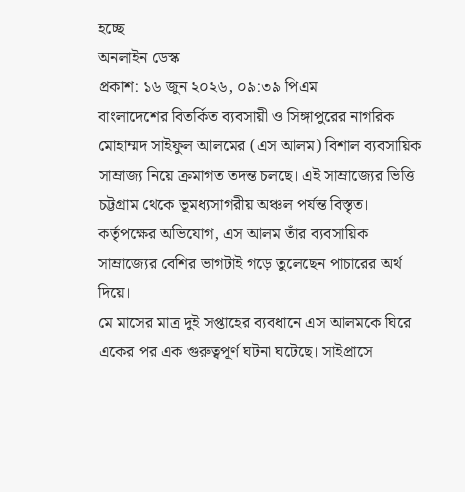হচ্ছে
অনলাইন ডেস্ক
প্রকাশ: ১৬ জুন ২০২৬, ০৯:৩৯ পিএম
বাংলাদেশের বিতর্কিত ব্যবসায়ী ও সিঙ্গাপুরের নাগরিক মোহাম্মদ সাইফুল আলমের (এস আলম) বিশাল ব্যবসায়িক সাম্রাজ্য নিয়ে ক্রমাগত তদন্ত চলছে। এই সাম্রাজ্যের ভিত্তি চট্টগ্রাম থেকে ভূমধ্যসাগরীয় অঞ্চল পর্যন্ত বিস্তৃত। কর্তৃপক্ষের অভিযোগ, এস আলম তাঁর ব্যবসায়িক সাম্রাজ্যের বেশির ভাগটাই গড়ে তুলেছেন পাচারের অর্থ দিয়ে।
মে মাসের মাত্র দুই সপ্তাহের ব্যবধানে এস আলমকে ঘিরে একের পর এক গুরুত্বপূর্ণ ঘটনা ঘটেছে। সাইপ্রাসে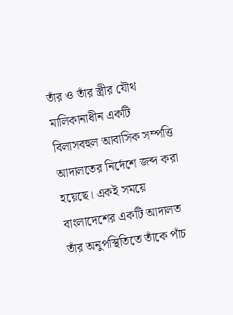তাঁর ও তাঁর স্ত্রীর যৌথ মালিকানাধীন একটি বিলাসবহুল আবাসিক সম্পত্তি আদালতের নির্দেশে জব্দ করা হয়েছে। একই সময়ে বাংলাদেশের একটি আদালত তাঁর অনুপস্থিতিতে তাঁকে পাঁচ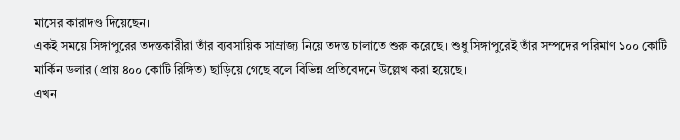মাসের কারাদণ্ড দিয়েছেন।
একই সময়ে সিঙ্গাপুরের তদন্তকারীরা তাঁর ব্যবসায়িক সাম্রাজ্য নিয়ে তদন্ত চালাতে শুরু করেছে। শুধু সিঙ্গাপুরেই তাঁর সম্পদের পরিমাণ ১০০ কোটি মার্কিন ডলার (প্রায় ৪০০ কোটি রিঙ্গিত) ছাড়িয়ে গেছে বলে বিভিন্ন প্রতিবেদনে উল্লেখ করা হয়েছে।
এখন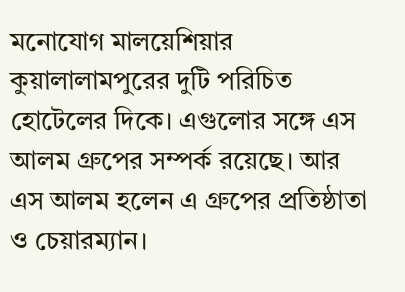মনোযোগ মালয়েশিয়ার কুয়ালালামপুরের দুটি পরিচিত হোটেলের দিকে। এগুলোর সঙ্গে এস আলম গ্রুপের সম্পর্ক রয়েছে। আর এস আলম হলেন এ গ্রুপের প্রতিষ্ঠাতা ও চেয়ারম্যান।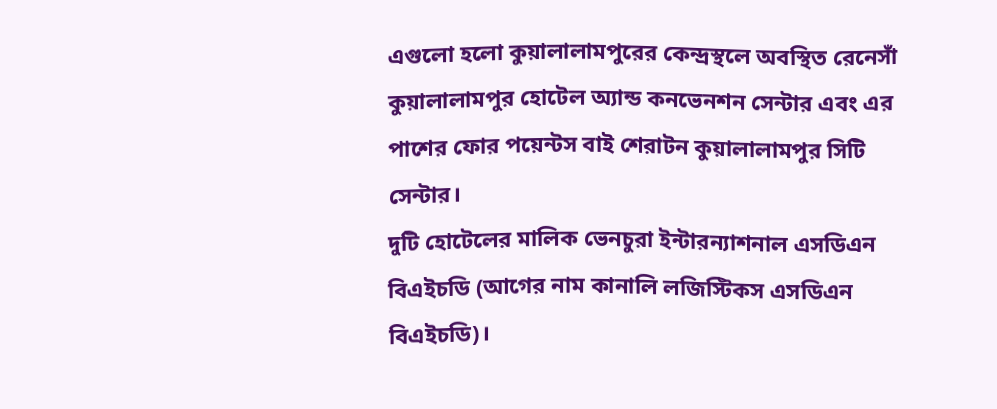এগুলো হলো কুয়ালালামপুরের কেন্দ্রস্থলে অবস্থিত রেনেসাঁ কুয়ালালামপুর হোটেল অ্যান্ড কনভেনশন সেন্টার এবং এর পাশের ফোর পয়েন্টস বাই শেরাটন কুয়ালালামপুর সিটি সেন্টার।
দুটি হোটেলের মালিক ভেনচুরা ইন্টারন্যাশনাল এসডিএন বিএইচডি (আগের নাম কানালি লজিস্টিকস এসডিএন বিএইচডি)।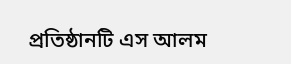প্রতিষ্ঠানটি এস আলম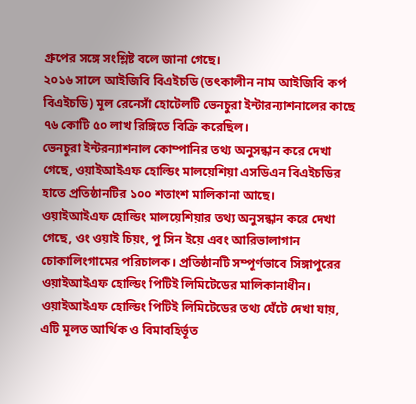গ্রুপের সঙ্গে সংশ্লিষ্ট বলে জানা গেছে।
২০১৬ সালে আইজিবি বিএইচডি (তৎকালীন নাম আইজিবি কর্প বিএইচডি) মূল রেনেসাঁ হোটেলটি ভেনচুরা ইন্টারন্যাশনালের কাছে ৭৬ কোটি ৫০ লাখ রিঙ্গিতে বিক্রি করেছিল।
ভেনচুরা ইন্টরন্যাশনাল কোম্পানির তথ্য অনুসন্ধান করে দেখা গেছে, ওয়াইআইএফ হোল্ডিং মালয়েশিয়া এসডিএন বিএইচডির হাতে প্রতিষ্ঠানটির ১০০ শতাংশ মালিকানা আছে।
ওয়াইআইএফ হোল্ডিং মালয়েশিয়ার তথ্য অনুসন্ধান করে দেখা গেছে, ওং ওয়াই চিয়ং, পু সিন ইয়ে এবং আরিভালাগান চোকালিংগামের পরিচালক। প্রতিষ্ঠানটি সম্পূর্ণভাবে সিঙ্গাপুরের ওয়াইআইএফ হোল্ডিং পিটিই লিমিটেডের মালিকানাধীন।
ওয়াইআইএফ হোল্ডিং পিটিই লিমিটেডের তথ্য ঘেঁটে দেখা যায়, এটি মূলত আর্থিক ও বিমাবহির্ভূত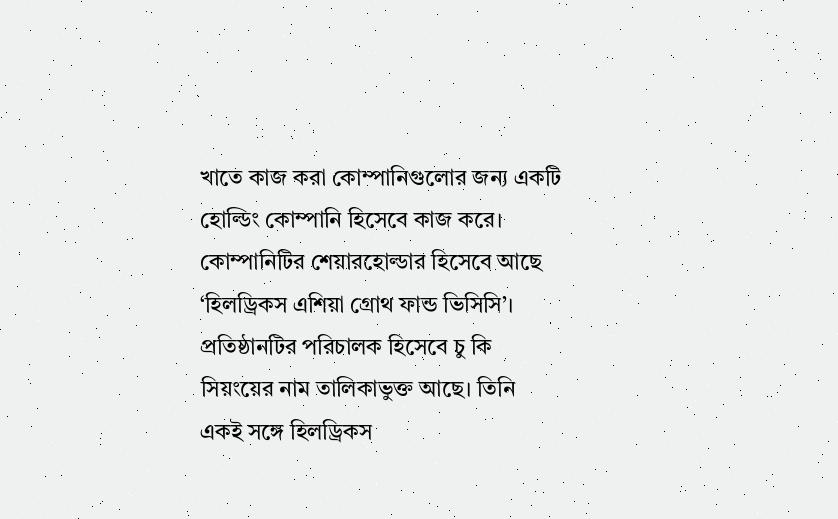খাতে কাজ করা কোম্পানিগুলোর জন্য একটি হোল্ডিং কোম্পানি হিসেবে কাজ করে। কোম্পানিটির শেয়ারহোল্ডার হিসেবে আছে ‘হিলড্রিকস এশিয়া গ্রোথ ফান্ড ভিসিসি’।
প্রতিষ্ঠানটির পরিচালক হিসেবে চু কি সিয়ংয়ের নাম তালিকাভুক্ত আছে। তিনি একই সঙ্গে হিলড্রিকস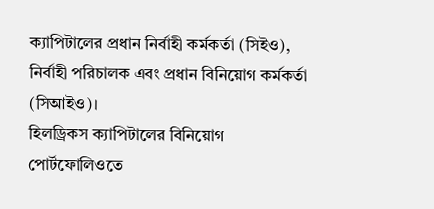ক্যাপিটালের প্রধান নির্বাহী কর্মকর্তা (সিইও), নির্বাহী পরিচালক এবং প্রধান বিনিয়োগ কর্মকর্তা (সিআইও)।
হিলড্রিকস ক্যাপিটালের বিনিয়োগ পোর্টফোলিওতে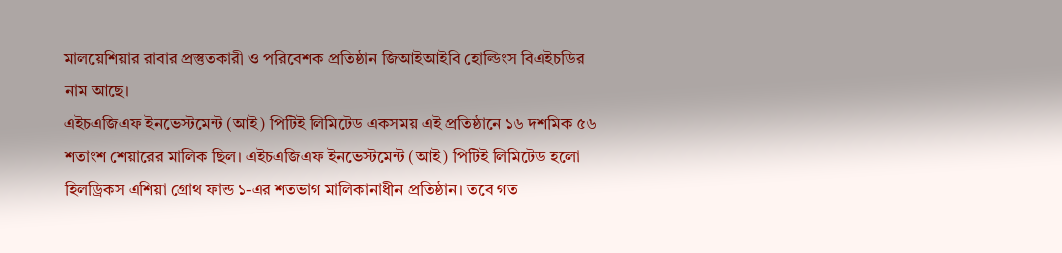মালয়েশিয়ার রাবার প্রস্তুতকারী ও পরিবেশক প্রতিষ্ঠান জিআইআইবি হোল্ডিংস বিএইচডির নাম আছে।
এইচএজিএফ ইনভেস্টমেন্ট (আই) পিটিই লিমিটেড একসময় এই প্রতিষ্ঠানে ১৬ দশমিক ৫৬ শতাংশ শেয়ারের মালিক ছিল। এইচএজিএফ ইনভেস্টমেন্ট (আই) পিটিই লিমিটেড হলো হিলড্রিকস এশিয়া গ্রোথ ফান্ড ১-এর শতভাগ মালিকানাধীন প্রতিষ্ঠান। তবে গত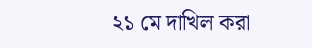২১ মে দাখিল করা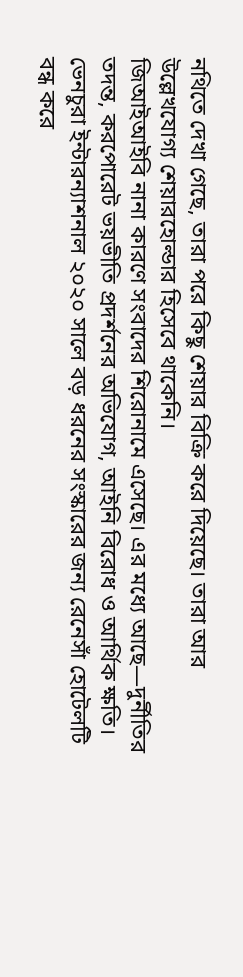নথিতে দেখা গেছে, তারা পরে কিছু শেয়ার বিক্রি করে দিয়েছে। তারা আর উল্লেখযোগ্য শেয়ারহোল্ডার হিসেবে থাকেনি।
জিআইআইবি নানা কারণে সংবাদের শিরোনামে এসেছে। এর মধ্যে আছে—দুর্নীতির তদন্ত, করপোরেট ভয়ভীতি প্রদর্শনের অভিযোগ, আইনি বিরোধ ও আর্থিক ক্ষতি।
ভেনচুরা ইন্টারন্যাশনাল ২০২০ সালে বড় ধরনের সংস্কারের জন্য রেনেসাঁ হোটেলটি বন্ধ করে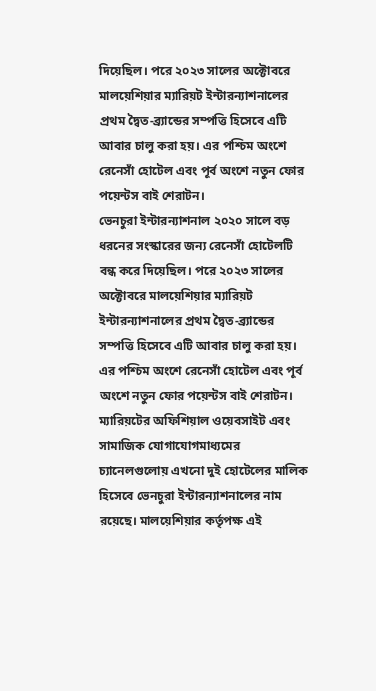দিয়েছিল। পরে ২০২৩ সালের অক্টোবরে মালয়েশিয়ার ম্যারিয়ট ইন্টারন্যাশনালের প্রথম দ্বৈত-ব্র্যান্ডের সম্পত্তি হিসেবে এটি আবার চালু করা হয়। এর পশ্চিম অংশে রেনেসাঁ হোটেল এবং পূর্ব অংশে নতুন ফোর পয়েন্টস বাই শেরাটন।
ভেনচুরা ইন্টারন্যাশনাল ২০২০ সালে বড় ধরনের সংস্কারের জন্য রেনেসাঁ হোটেলটি বন্ধ করে দিয়েছিল। পরে ২০২৩ সালের অক্টোবরে মালয়েশিয়ার ম্যারিয়ট ইন্টারন্যাশনালের প্রথম দ্বৈত-ব্র্যান্ডের সম্পত্তি হিসেবে এটি আবার চালু করা হয়। এর পশ্চিম অংশে রেনেসাঁ হোটেল এবং পূর্ব অংশে নতুন ফোর পয়েন্টস বাই শেরাটন।
ম্যারিয়টের অফিশিয়াল ওয়েবসাইট এবং সামাজিক যোগাযোগমাধ্যমের চ্যানেলগুলোয় এখনো দুই হোটেলের মালিক হিসেবে ভেনচুরা ইন্টারন্যাশনালের নাম রয়েছে। মালয়েশিয়ার কর্তৃপক্ষ এই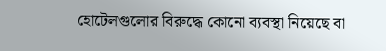হোটেলগুলোর বিরুদ্ধে কোনো ব্যবস্থা নিয়েছে বা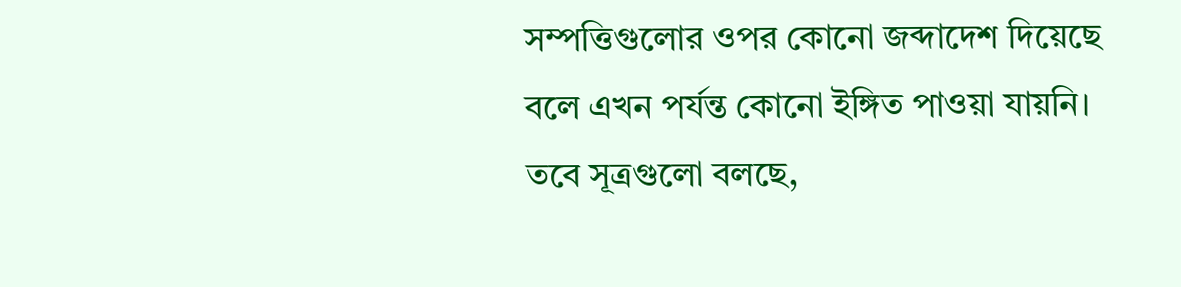সম্পত্তিগুলোর ওপর কোনো জব্দাদেশ দিয়েছে বলে এখন পর্যন্ত কোনো ইঙ্গিত পাওয়া যায়নি।
তবে সূত্রগুলো বলছে,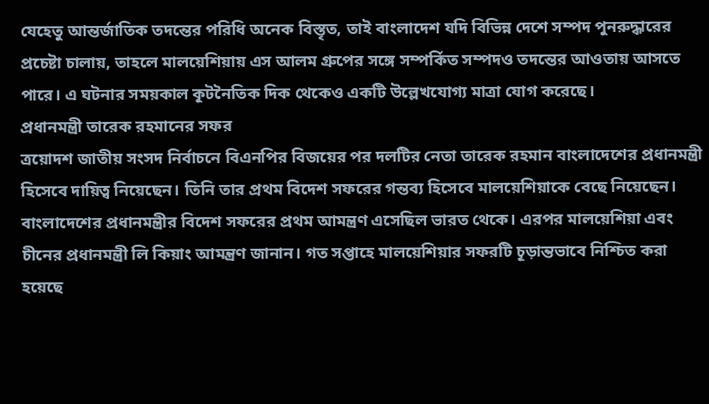যেহেতু আন্তর্জাতিক তদন্তের পরিধি অনেক বিস্তৃত, তাই বাংলাদেশ যদি বিভিন্ন দেশে সম্পদ পুনরুদ্ধারের প্রচেষ্টা চালায়, তাহলে মালয়েশিয়ায় এস আলম গ্রুপের সঙ্গে সম্পর্কিত সম্পদও তদন্তের আওতায় আসতে পারে। এ ঘটনার সময়কাল কূটনৈতিক দিক থেকেও একটি উল্লেখযোগ্য মাত্রা যোগ করেছে।
প্রধানমন্ত্রী তারেক রহমানের সফর
ত্রয়োদশ জাতীয় সংসদ নির্বাচনে বিএনপির বিজয়ের পর দলটির নেতা তারেক রহমান বাংলাদেশের প্রধানমন্ত্রী হিসেবে দায়িত্ব নিয়েছেন। তিনি তার প্রথম বিদেশ সফরের গন্তব্য হিসেবে মালয়েশিয়াকে বেছে নিয়েছেন।
বাংলাদেশের প্রধানমন্ত্রীর বিদেশ সফরের প্রথম আমন্ত্রণ এসেছিল ভারত থেকে। এরপর মালয়েশিয়া এবং চীনের প্রধানমন্ত্রী লি কিয়াং আমন্ত্রণ জানান। গত সপ্তাহে মালয়েশিয়ার সফরটি চূড়ান্তভাবে নিশ্চিত করা হয়েছে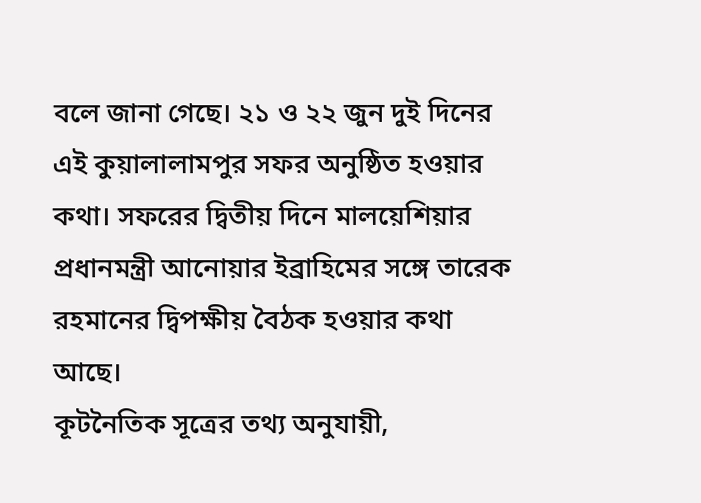বলে জানা গেছে। ২১ ও ২২ জুন দুই দিনের এই কুয়ালালামপুর সফর অনুষ্ঠিত হওয়ার কথা। সফরের দ্বিতীয় দিনে মালয়েশিয়ার প্রধানমন্ত্রী আনোয়ার ইব্রাহিমের সঙ্গে তারেক রহমানের দ্বিপক্ষীয় বৈঠক হওয়ার কথা আছে।
কূটনৈতিক সূত্রের তথ্য অনুযায়ী,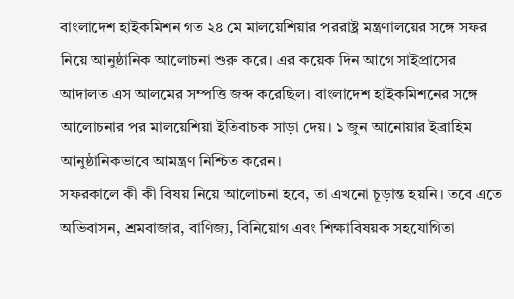বাংলাদেশ হাইকমিশন গত ২৪ মে মালয়েশিয়ার পররাষ্ট্র মন্ত্রণালয়ের সঙ্গে সফর নিয়ে আনুষ্ঠানিক আলোচনা শুরু করে। এর কয়েক দিন আগে সাইপ্রাসের আদালত এস আলমের সম্পত্তি জব্দ করেছিল। বাংলাদেশ হাইকমিশনের সঙ্গে আলোচনার পর মালয়েশিয়া ইতিবাচক সাড়া দেয়। ১ জুন আনোয়ার ইব্রাহিম আনুষ্ঠানিকভাবে আমন্ত্রণ নিশ্চিত করেন।
সফরকালে কী কী বিষয় নিয়ে আলোচনা হবে, তা এখনো চূড়ান্ত হয়নি। তবে এতে অভিবাসন, শ্রমবাজার, বাণিজ্য, বিনিয়োগ এবং শিক্ষাবিষয়ক সহযোগিতা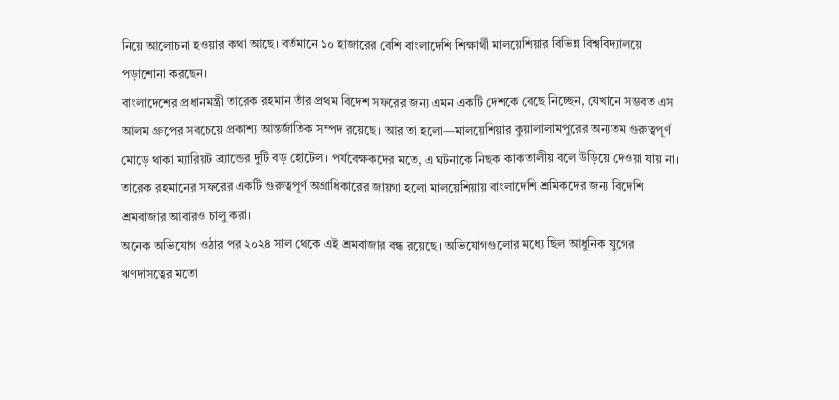নিয়ে আলোচনা হওয়ার কথা আছে। বর্তমানে ১০ হাজারের বেশি বাংলাদেশি শিক্ষার্থী মালয়েশিয়ার বিভিন্ন বিশ্ববিদ্যালয়ে পড়াশোনা করছেন।
বাংলাদেশের প্রধানমন্ত্রী তারেক রহমান তাঁর প্রথম বিদেশ সফরের জন্য এমন একটি দেশকে বেছে নিচ্ছেন, যেখানে সম্ভবত এস আলম গ্রুপের সবচেয়ে প্রকাশ্য আন্তর্জাতিক সম্পদ রয়েছে। আর তা হলো—মালয়েশিয়ার কুয়ালালামপুরের অন্যতম গুরুত্বপূর্ণ মোড়ে থাকা ম্যারিয়ট ব্র্যান্ডের দুটি বড় হোটেল। পর্যবেক্ষকদের মতে, এ ঘটনাকে নিছক কাকতালীয় বলে উড়িয়ে দেওয়া যায় না।
তারেক রহমানের সফরের একটি গুরুত্বপূর্ণ অগ্রাধিকারের জায়গা হলো মালয়েশিয়ায় বাংলাদেশি শ্রমিকদের জন্য বিদেশি শ্রমবাজার আবারও চালু করা।
অনেক অভিযোগ ওঠার পর ২০২৪ সাল থেকে এই শ্রমবাজার বন্ধ রয়েছে। অভিযোগগুলোর মধ্যে ছিল আধুনিক যুগের ঋণদাসত্বের মতো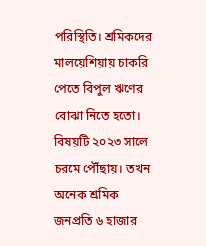পরিস্থিতি। শ্রমিকদের মালয়েশিয়ায় চাকরি পেতে বিপুল ঋণের বোঝা নিতে হতো। বিষয়টি ২০২৩ সালে চরমে পৌঁছায়। তখন অনেক শ্রমিক জনপ্রতি ৬ হাজার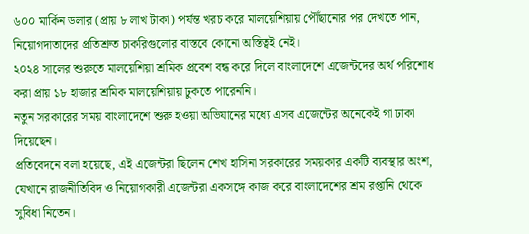৬০০ মার্কিন ডলার (প্রায় ৮ লাখ টাকা) পর্যন্ত খরচ করে মালয়েশিয়ায় পৌঁছানোর পর দেখতে পান, নিয়োগদাতাদের প্রতিশ্রুত চাকরিগুলোর বাস্তবে কোনো অস্তিত্বই নেই।
২০২৪ সালের শুরুতে মালয়েশিয়া শ্রমিক প্রবেশ বন্ধ করে দিলে বাংলাদেশে এজেন্টদের অর্থ পরিশোধ করা প্রায় ১৮ হাজার শ্রমিক মালয়েশিয়ায় ঢুকতে পারেননি।
নতুন সরকারের সময় বাংলাদেশে শুরু হওয়া অভিযানের মধ্যে এসব এজেন্টের অনেকেই গা ঢাকা দিয়েছেন।
প্রতিবেদনে বলা হয়েছে, এই এজেন্টরা ছিলেন শেখ হাসিনা সরকারের সময়কার একটি ব্যবস্থার অংশ, যেখানে রাজনীতিবিদ ও নিয়োগকারী এজেন্টরা একসঙ্গে কাজ করে বাংলাদেশের শ্রম রপ্তানি থেকে সুবিধা নিতেন।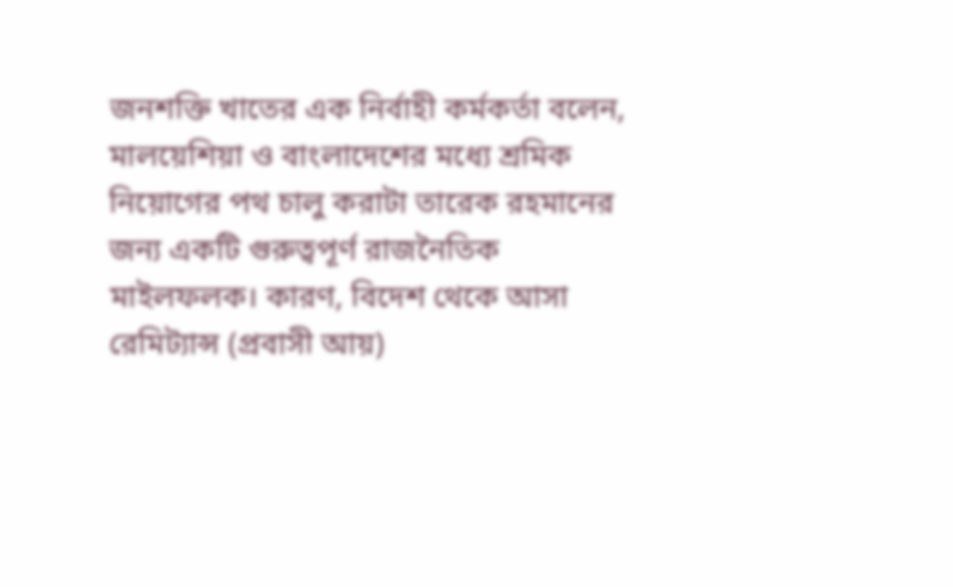জনশক্তি খাতের এক নির্বাহী কর্মকর্তা বলেন, মালয়েশিয়া ও বাংলাদেশের মধ্যে শ্রমিক নিয়োগের পথ চালু করাটা তারেক রহমানের জন্য একটি গুরুত্বপূর্ণ রাজনৈতিক মাইলফলক। কারণ, বিদেশ থেকে আসা রেমিট্যান্স (প্রবাসী আয়)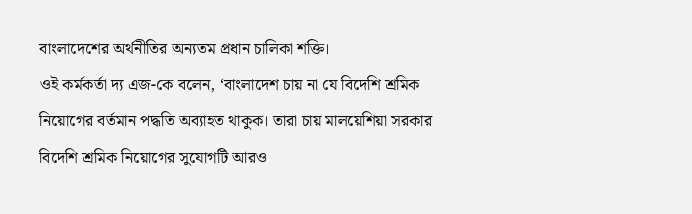বাংলাদেশের অর্থনীতির অন্যতম প্রধান চালিকা শক্তি।
ওই কর্মকর্তা দ্য এজ-কে বলেন, ‘বাংলাদেশ চায় না যে বিদেশি শ্রমিক নিয়োগের বর্তমান পদ্ধতি অব্যাহত থাকুক। তারা চায় মালয়েশিয়া সরকার বিদেশি শ্রমিক নিয়োগের সুযোগটি আরও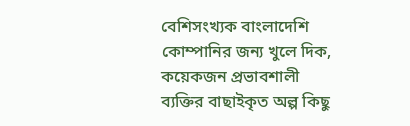বেশিসংখ্যক বাংলাদেশি কোম্পানির জন্য খুলে দিক, কয়েকজন প্রভাবশালী ব্যক্তির বাছাইকৃত অল্প কিছু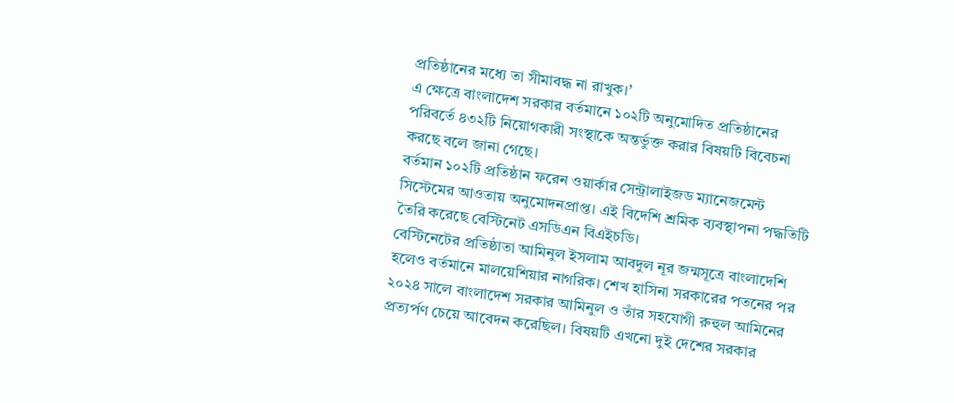প্রতিষ্ঠানের মধ্যে তা সীমাবদ্ধ না রাখুক।’
এ ক্ষেত্রে বাংলাদেশ সরকার বর্তমানে ১০২টি অনুমোদিত প্রতিষ্ঠানের পরিবর্তে ৪৩২টি নিয়োগকারী সংস্থাকে অন্তর্ভুক্ত করার বিষয়টি বিবেচনা করছে বলে জানা গেছে।
বর্তমান ১০২টি প্রতিষ্ঠান ফরেন ওয়ার্কার সেন্ট্রালাইজড ম্যানেজমেন্ট সিস্টেমের আওতায় অনুমোদনপ্রাপ্ত। এই বিদেশি শ্রমিক ব্যবস্থাপনা পদ্ধতিটি তৈরি করেছে বেস্টিনেট এসডিএন বিএইচডি।
বেস্টিনেটের প্রতিষ্ঠাতা আমিনুল ইসলাম আবদুল নূর জন্মসূত্রে বাংলাদেশি হলেও বর্তমানে মালয়েশিয়ার নাগরিক। শেখ হাসিনা সরকারের পতনের পর ২০২৪ সালে বাংলাদেশ সরকার আমিনুল ও তাঁর সহযোগী রুহুল আমিনের প্রত্যর্পণ চেয়ে আবেদন করেছিল। বিষয়টি এখনো দুই দেশের সরকার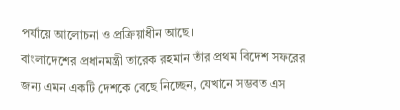পর্যায়ে আলোচনা ও প্রক্রিয়াধীন আছে।
বাংলাদেশের প্রধানমন্ত্রী তারেক রহমান তাঁর প্রথম বিদেশ সফরের জন্য এমন একটি দেশকে বেছে নিচ্ছেন, যেখানে সম্ভবত এস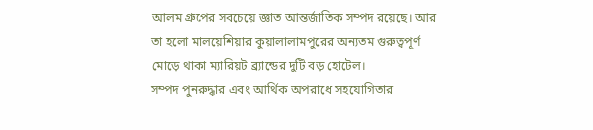আলম গ্রুপের সবচেয়ে জ্ঞাত আন্তর্জাতিক সম্পদ রয়েছে। আর তা হলো মালয়েশিয়ার কুয়ালালামপুরের অন্যতম গুরুত্বপূর্ণ মোড়ে থাকা ম্যারিয়ট ব্র্যান্ডের দুটি বড় হোটেল।
সম্পদ পুনরুদ্ধার এবং আর্থিক অপরাধে সহযোগিতার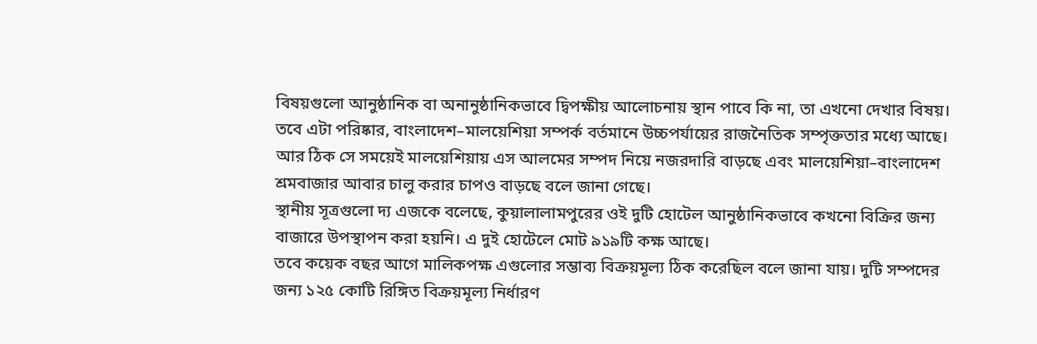বিষয়গুলো আনুষ্ঠানিক বা অনানুষ্ঠানিকভাবে দ্বিপক্ষীয় আলোচনায় স্থান পাবে কি না, তা এখনো দেখার বিষয়।
তবে এটা পরিষ্কার, বাংলাদেশ–মালয়েশিয়া সম্পর্ক বর্তমানে উচ্চপর্যায়ের রাজনৈতিক সম্পৃক্ততার মধ্যে আছে। আর ঠিক সে সময়েই মালয়েশিয়ায় এস আলমের সম্পদ নিয়ে নজরদারি বাড়ছে এবং মালয়েশিয়া–বাংলাদেশ শ্রমবাজার আবার চালু করার চাপও বাড়ছে বলে জানা গেছে।
স্থানীয় সূত্রগুলো দ্য এজকে বলেছে, কুয়ালালামপুরের ওই দুটি হোটেল আনুষ্ঠানিকভাবে কখনো বিক্রির জন্য বাজারে উপস্থাপন করা হয়নি। এ দুই হোটেলে মোট ৯১৯টি কক্ষ আছে।
তবে কয়েক বছর আগে মালিকপক্ষ এগুলোর সম্ভাব্য বিক্রয়মূল্য ঠিক করেছিল বলে জানা যায়। দুটি সম্পদের জন্য ১২৫ কোটি রিঙ্গিত বিক্রয়মূল্য নির্ধারণ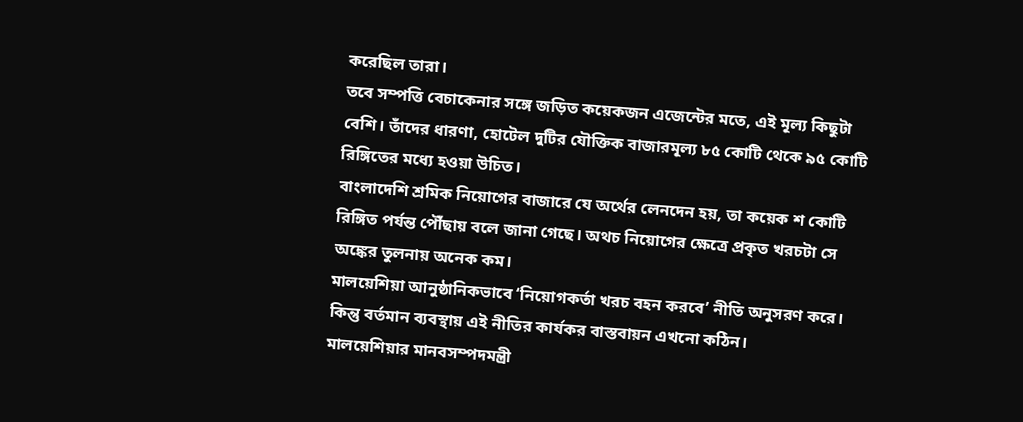করেছিল তারা।
তবে সম্পত্তি বেচাকেনার সঙ্গে জড়িত কয়েকজন এজেন্টের মতে, এই মূল্য কিছুটা বেশি। তাঁদের ধারণা, হোটেল দুটির যৌক্তিক বাজারমূল্য ৮৫ কোটি থেকে ৯৫ কোটি রিঙ্গিতের মধ্যে হওয়া উচিত।
বাংলাদেশি শ্রমিক নিয়োগের বাজারে যে অর্থের লেনদেন হয়, তা কয়েক শ কোটি রিঙ্গিত পর্যন্ত পৌঁছায় বলে জানা গেছে। অথচ নিয়োগের ক্ষেত্রে প্রকৃত খরচটা সে অঙ্কের তুলনায় অনেক কম।
মালয়েশিয়া আনুষ্ঠানিকভাবে ‘নিয়োগকর্তা খরচ বহন করবে’ নীতি অনুসরণ করে। কিন্তু বর্তমান ব্যবস্থায় এই নীতির কার্যকর বাস্তবায়ন এখনো কঠিন।
মালয়েশিয়ার মানবসম্পদমন্ত্রী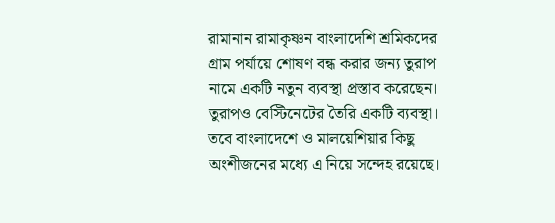রামানান রামাকৃষ্ণন বাংলাদেশি শ্রমিকদের গ্রাম পর্যায়ে শোষণ বন্ধ করার জন্য তুরাপ নামে একটি নতুন ব্যবস্থা প্রস্তাব করেছেন। তুরাপও বেস্টিনেটের তৈরি একটি ব্যবস্থা।
তবে বাংলাদেশে ও মালয়েশিয়ার কিছু অংশীজনের মধ্যে এ নিয়ে সন্দেহ রয়েছে।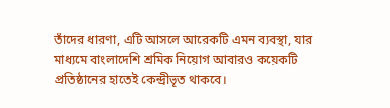তাঁদের ধারণা, এটি আসলে আরেকটি এমন ব্যবস্থা, যার মাধ্যমে বাংলাদেশি শ্রমিক নিয়োগ আবারও কয়েকটি প্রতিষ্ঠানের হাতেই কেন্দ্রীভূত থাকবে।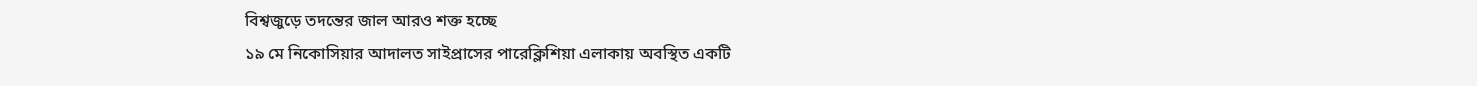বিশ্বজুড়ে তদন্তের জাল আরও শক্ত হচ্ছে
১৯ মে নিকোসিয়ার আদালত সাইপ্রাসের পারেক্লিশিয়া এলাকায় অবস্থিত একটি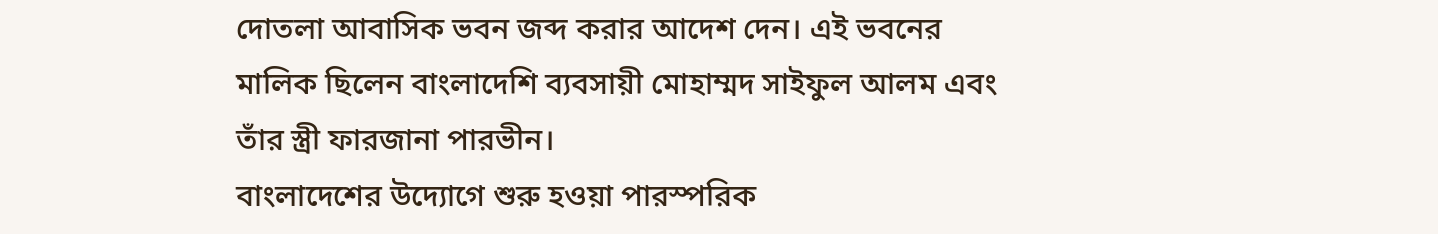দোতলা আবাসিক ভবন জব্দ করার আদেশ দেন। এই ভবনের মালিক ছিলেন বাংলাদেশি ব্যবসায়ী মোহাম্মদ সাইফুল আলম এবং তাঁর স্ত্রী ফারজানা পারভীন।
বাংলাদেশের উদ্যোগে শুরু হওয়া পারস্পরিক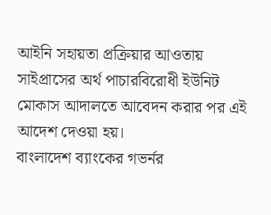আইনি সহায়তা প্রক্রিয়ার আওতায় সাইপ্রাসের অর্থ পাচারবিরোধী ইউনিট মোকাস আদালতে আবেদন করার পর এই আদেশ দেওয়া হয়।
বাংলাদেশ ব্যাংকের গভর্নর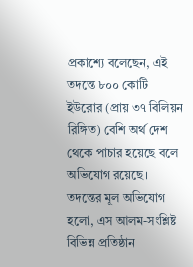প্রকাশ্যে বলেছেন, এই তদন্তে ৮০০ কোটি ইউরোর (প্রায় ৩৭ বিলিয়ন রিঙ্গিত) বেশি অর্থ দেশ থেকে পাচার হয়েছে বলে অভিযোগ রয়েছে।
তদন্তের মূল অভিযোগ হলো, এস আলম-সংশ্লিষ্ট বিভিন্ন প্রতিষ্ঠান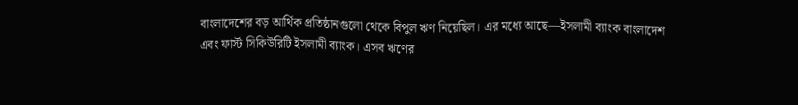বাংলাদেশের বড় আর্থিক প্রতিষ্ঠানগুলো থেকে বিপুল ঋণ নিয়েছিল। এর মধ্যে আছে—ইসলামী ব্যাংক বাংলাদেশ এবং ফার্স্ট সিকিউরিটি ইসলামী ব্যাংক। এসব ঋণের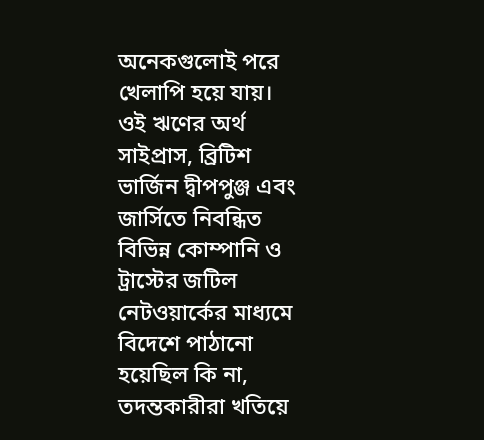অনেকগুলোই পরে খেলাপি হয়ে যায়।
ওই ঋণের অর্থ সাইপ্রাস, ব্রিটিশ ভার্জিন দ্বীপপুঞ্জ এবং জার্সিতে নিবন্ধিত বিভিন্ন কোম্পানি ও ট্রাস্টের জটিল নেটওয়ার্কের মাধ্যমে বিদেশে পাঠানো হয়েছিল কি না, তদন্তকারীরা খতিয়ে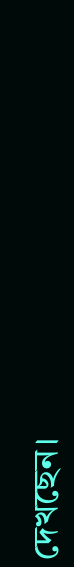দেখছেন।